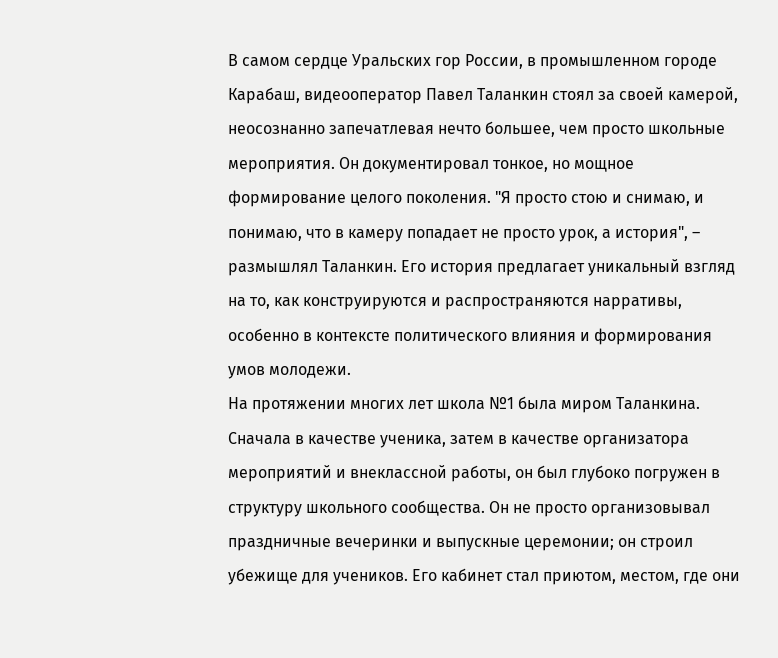В самом сердце Уральских гор России, в промышленном городе Карабаш, видеооператор Павел Таланкин стоял за своей камерой, неосознанно запечатлевая нечто большее, чем просто школьные мероприятия. Он документировал тонкое, но мощное формирование целого поколения. "Я просто стою и снимаю, и понимаю, что в камеру попадает не просто урок, а история", – размышлял Таланкин. Его история предлагает уникальный взгляд на то, как конструируются и распространяются нарративы, особенно в контексте политического влияния и формирования умов молодежи.
На протяжении многих лет школа №1 была миром Таланкина. Сначала в качестве ученика, затем в качестве организатора мероприятий и внеклассной работы, он был глубоко погружен в структуру школьного сообщества. Он не просто организовывал праздничные вечеринки и выпускные церемонии; он строил убежище для учеников. Его кабинет стал приютом, местом, где они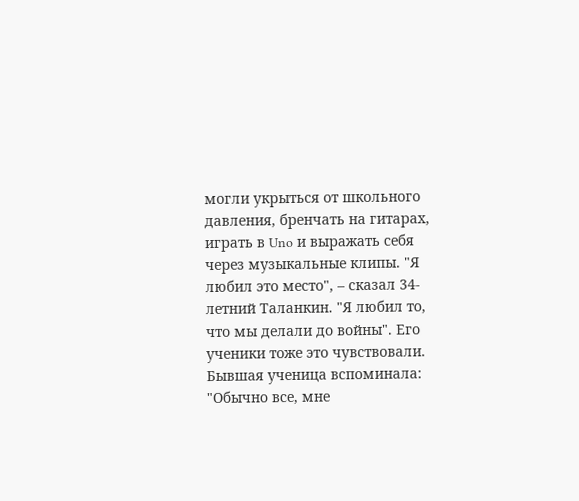могли укрыться от школьного давления, бренчать на гитарах, играть в Uno и выражать себя через музыкальные клипы. "Я любил это место", – сказал 34-летний Таланкин. "Я любил то, что мы делали до войны". Его ученики тоже это чувствовали. Бывшая ученица вспоминала: "Обычно все, мне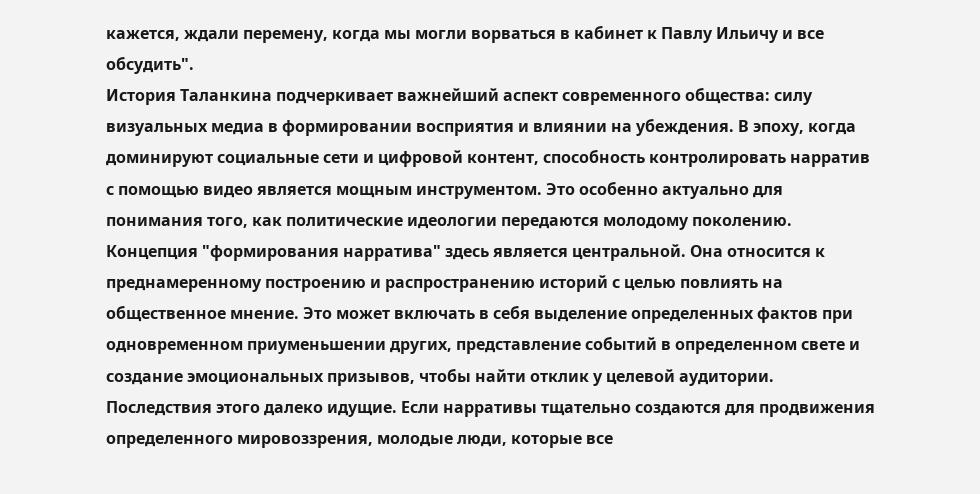кажется, ждали перемену, когда мы могли ворваться в кабинет к Павлу Ильичу и все обсудить".
История Таланкина подчеркивает важнейший аспект современного общества: силу визуальных медиа в формировании восприятия и влиянии на убеждения. В эпоху, когда доминируют социальные сети и цифровой контент, способность контролировать нарратив с помощью видео является мощным инструментом. Это особенно актуально для понимания того, как политические идеологии передаются молодому поколению. Концепция "формирования нарратива" здесь является центральной. Она относится к преднамеренному построению и распространению историй с целью повлиять на общественное мнение. Это может включать в себя выделение определенных фактов при одновременном приуменьшении других, представление событий в определенном свете и создание эмоциональных призывов, чтобы найти отклик у целевой аудитории.
Последствия этого далеко идущие. Если нарративы тщательно создаются для продвижения определенного мировоззрения, молодые люди, которые все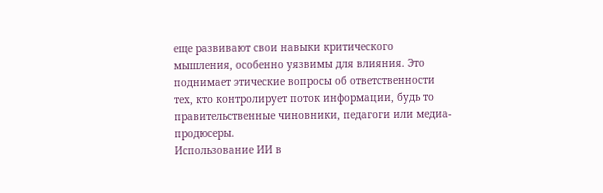еще развивают свои навыки критического мышления, особенно уязвимы для влияния. Это поднимает этические вопросы об ответственности тех, кто контролирует поток информации, будь то правительственные чиновники, педагоги или медиа-продюсеры.
Использование ИИ в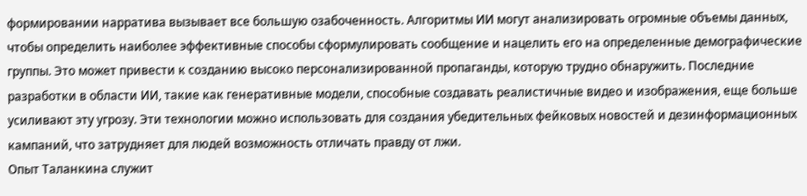формировании нарратива вызывает все большую озабоченность. Алгоритмы ИИ могут анализировать огромные объемы данных, чтобы определить наиболее эффективные способы сформулировать сообщение и нацелить его на определенные демографические группы. Это может привести к созданию высоко персонализированной пропаганды, которую трудно обнаружить. Последние разработки в области ИИ, такие как генеративные модели, способные создавать реалистичные видео и изображения, еще больше усиливают эту угрозу. Эти технологии можно использовать для создания убедительных фейковых новостей и дезинформационных кампаний, что затрудняет для людей возможность отличать правду от лжи.
Опыт Таланкина служит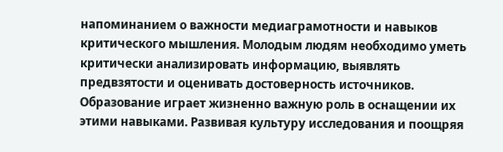напоминанием о важности медиаграмотности и навыков критического мышления. Молодым людям необходимо уметь критически анализировать информацию, выявлять предвзятости и оценивать достоверность источников. Образование играет жизненно важную роль в оснащении их этими навыками. Развивая культуру исследования и поощряя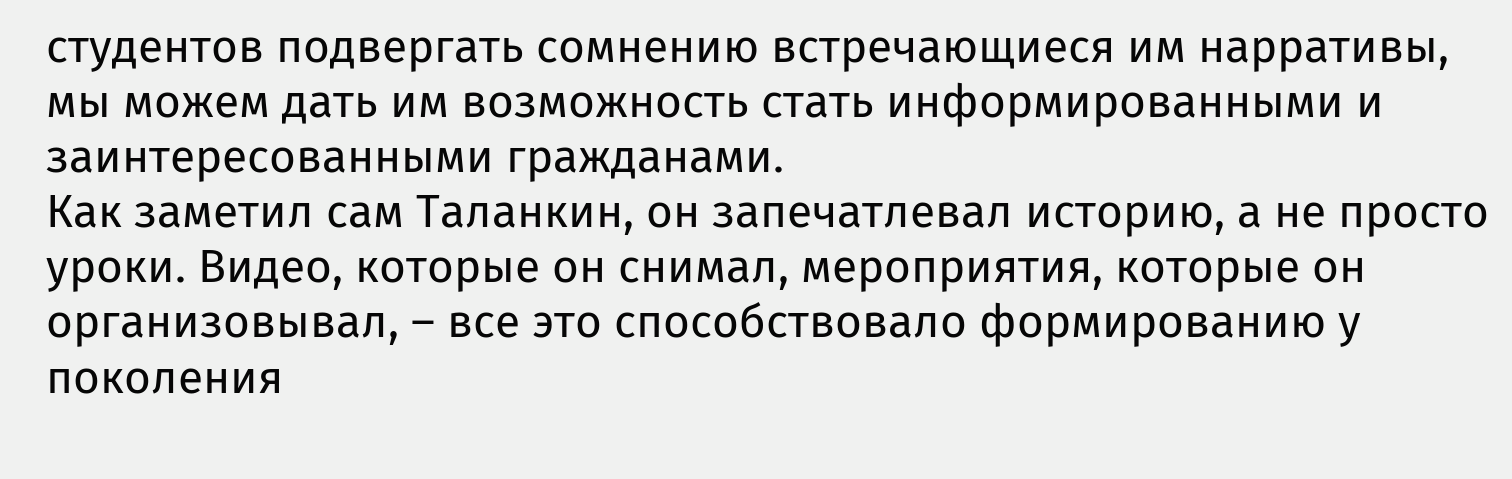студентов подвергать сомнению встречающиеся им нарративы, мы можем дать им возможность стать информированными и заинтересованными гражданами.
Как заметил сам Таланкин, он запечатлевал историю, а не просто уроки. Видео, которые он снимал, мероприятия, которые он организовывал, – все это способствовало формированию у поколения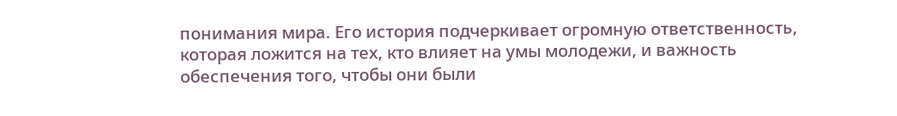понимания мира. Его история подчеркивает огромную ответственность, которая ложится на тех, кто влияет на умы молодежи, и важность обеспечения того, чтобы они были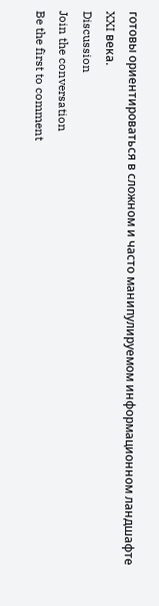готовы ориентироваться в сложном и часто манипулируемом информационном ландшафте XXI века.
Discussion
Join the conversation
Be the first to comment